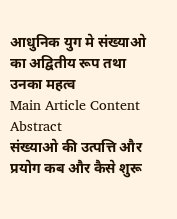आधुनिक युग मे संख्याओ का अद्वितीय रूप तथा उनका महत्व
Main Article Content
Abstract
संख्याओ की उत्पत्ति और प्रयोग कब और कैसे शुरू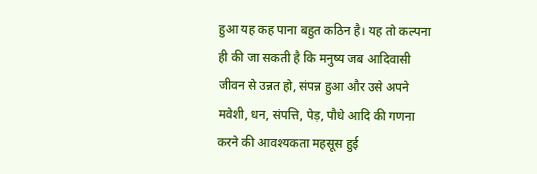हुआ यह कह पाना बहुत कठिन है। यह तो कल्पना ही की जा सकती है कि मनुष्य जब आदिवासी जीवन से उन्नत हो, संपन्न हुआ और उसे अपने मवेशी, धन, संपत्ति, पेड़, पौधे आदि की गणना करने की आवश्यकता महसूस हुई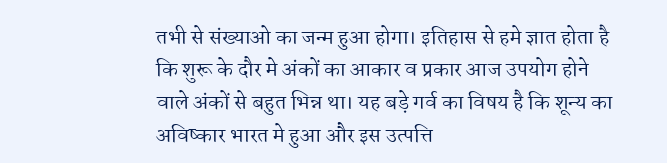तभी से संख्याओ का जन्म हुआ होगा। इतिहास से हमे ज्ञात होता है कि शुरू के दौर मे अंकों का आकार व प्रकार आज उपयोग होने वाले अंकों से बहुत भिन्न था। यह बड़े गर्व का विषय है कि शून्य का अविष्कार भारत मे हुआ और इस उत्पत्ति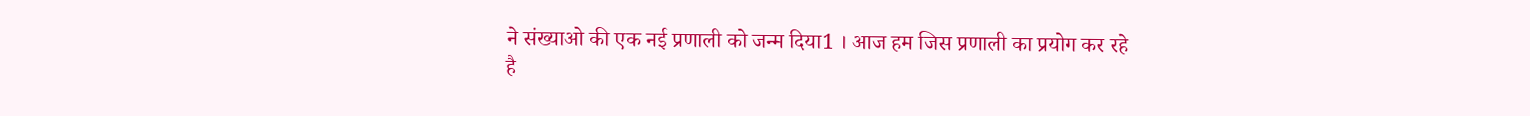ने संख्याओ की एक नई प्रणाली को जन्म दिया1 । आज हम जिस प्रणाली का प्रयोग कर रहे है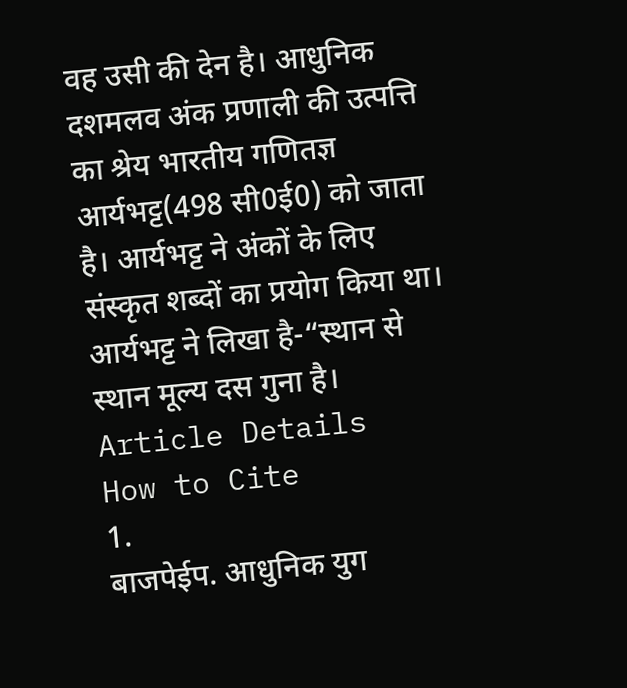वह उसी की देन है। आधुनिक दशमलव अंक प्रणाली की उत्पत्ति का श्रेय भारतीय गणितज्ञ आर्यभट्ट(498 सी0ई0) को जाता है। आर्यभट्ट ने अंकों के लिए संस्कृत शब्दों का प्रयोग किया था। आर्यभट्ट ने लिखा है-“स्थान से स्थान मूल्य दस गुना है।
Article Details
How to Cite
1.
बाजपेईप. आधुनिक युग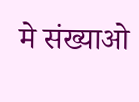मे संख्याओ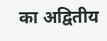का अद्वितीय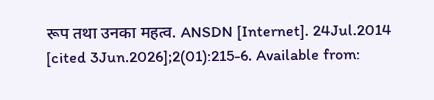रूप तथा उनका महत्व. ANSDN [Internet]. 24Jul.2014 [cited 3Jun.2026];2(01):215-6. Available from: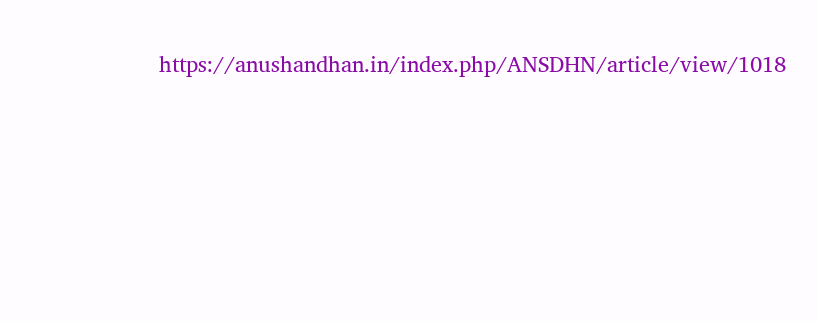https://anushandhan.in/index.php/ANSDHN/article/view/1018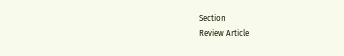Section
Review Article